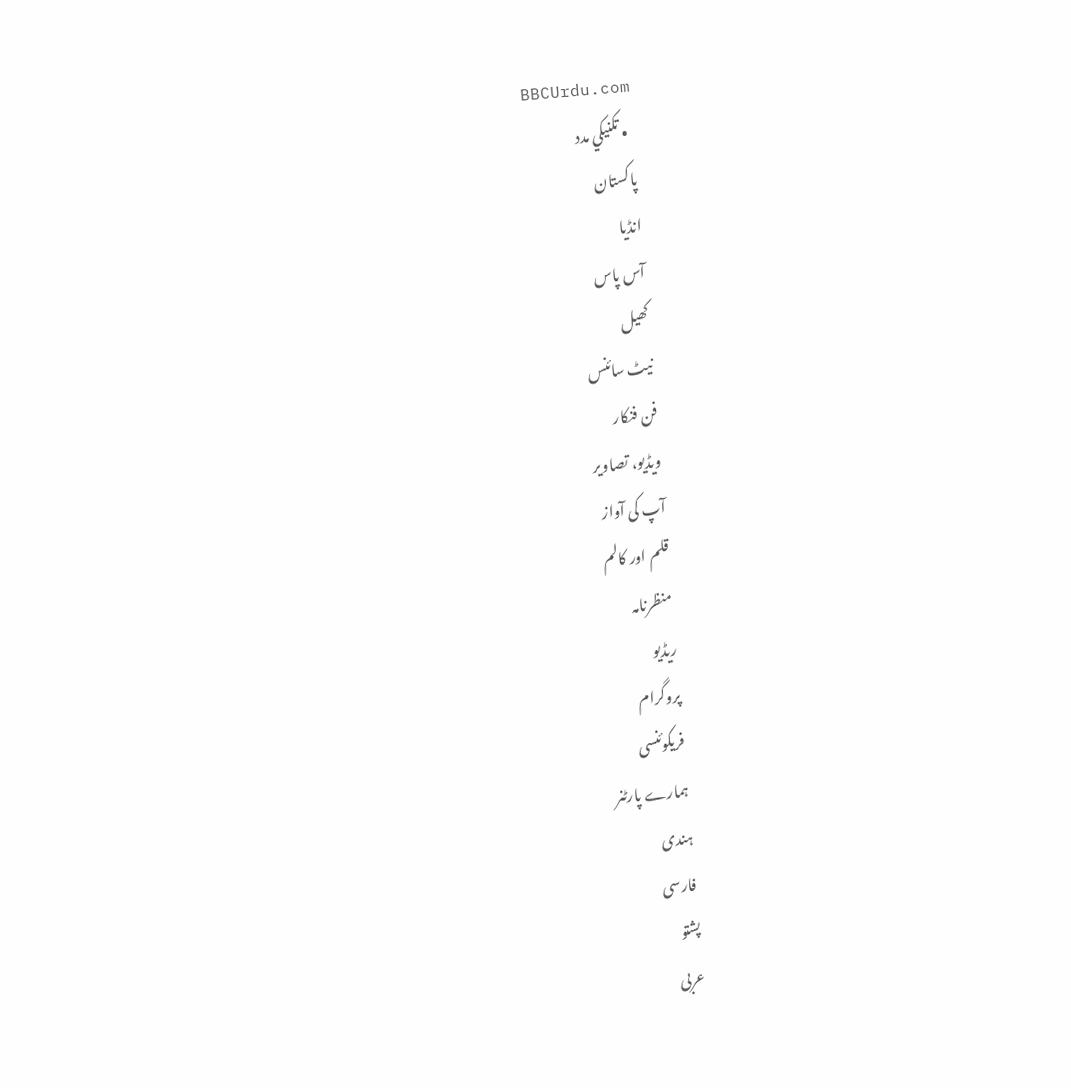BBCUrdu.com
  • تکنيکي مدد
پاکستان
انڈیا
آس پاس
کھیل
نیٹ سائنس
فن فنکار
ویڈیو، تصاویر
آپ کی آواز
قلم اور کالم
منظرنامہ
ریڈیو
پروگرام
فریکوئنسی
ہمارے پارٹنر
ہندی
فارسی
پشتو
عربی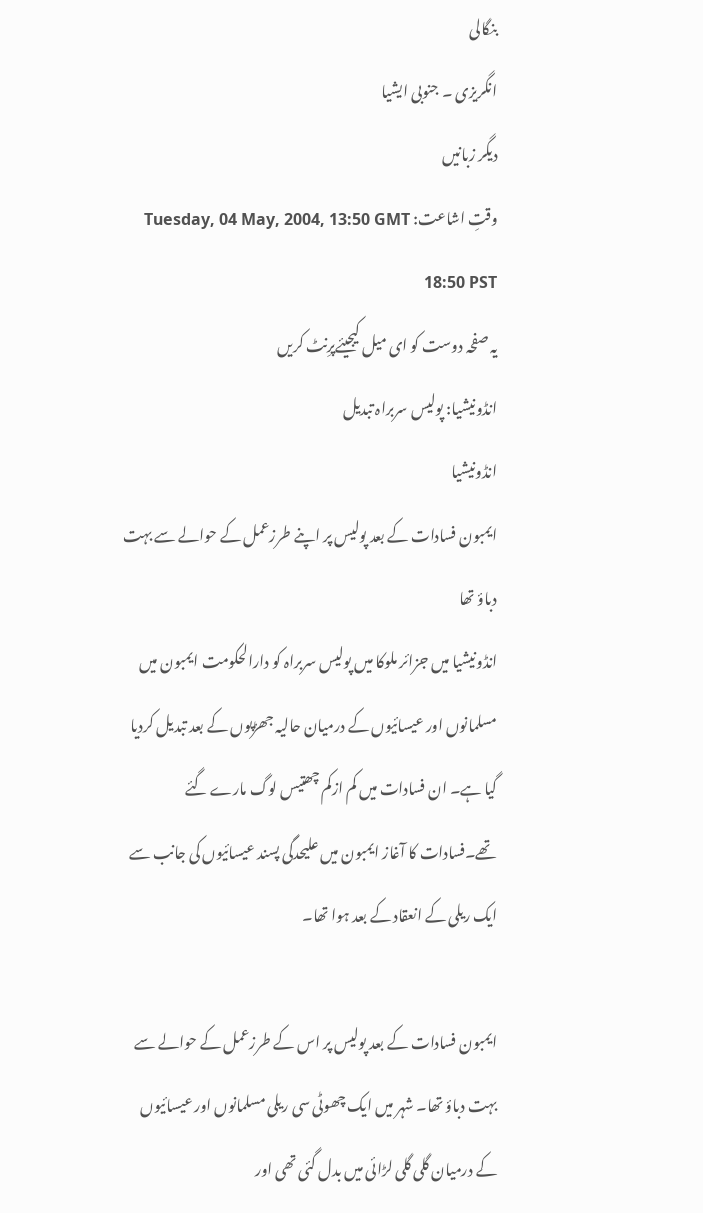بنگالی
انگریزی ۔ جنوبی ایشیا
دیگر زبانیں
وقتِ اشاعت: Tuesday, 04 May, 2004, 13:50 GMT 18:50 PST
یہ صفحہ دوست کو ای میل کیجیئےپرِنٹ کریں
انڈونیشیا: پولیس سربراہ تبدیل
انڈونیشیا
ایمبون فسادات کے بعد پولیس پر اپنے طرزعمل کے حوالے سے بہت دباؤ تھا
انڈونیشیا میں جزائر ملوکا میں پولیس سربراہ کو دارالحکومت ایمبون میں مسلمانوں اور عیسائیوں کے درمیان حالیہ جھڑپوں کے بعد تبدیل کردیا گیا ہے۔ ان فسادات میں کم ازکم چھتیس لوگ مارے گئے تھے۔فسادات کا آغاز ایمبون میں علیحدگی پسند عیسائیوں کی جانب سے ایک ریلی کے انعقاد کے بعد ہوا تھا۔

ایمبون فسادات کے بعد پولیس پر اس کے طرزعمل کے حوالے سے بہت دباؤ تھا۔ شہر میں ایک چھوٹی سی ریلی مسلمانوں اور عیسائیوں کے درمیان گلی گلی لڑائی میں بدل گئی تھی اور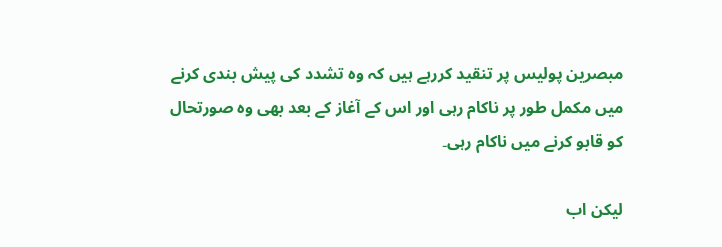مبصرین پولیس پر تنقید کررہے ہیں کہ وہ تشدد کی پیش بندی کرنے میں مکمل طور پر ناکام رہی اور اس کے آغاز کے بعد بھی وہ صورتحال کو قابو کرنے میں ناکام رہی۔

لیکن اب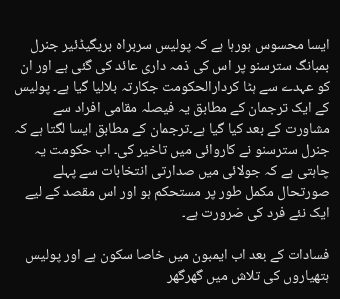ایسا محسوس ہورہا ہے کہ پولیس سربراہ بریگیڈئیر جنرل بمبانگ سترسنو پر اس کی ذمہ داری عائد کی گئی ہے اور ان کو عہدے سے ہٹا کردارالحکومت جکارتہ بلالیا گیا ہے۔ پولیس کے ایک ترجمان کے مطابق یہ فیصلہ مقامی افراد سے مشاورت کے بعد کیا گیا ہے۔ترجمان کے مطابق ایسا لگتا ہے کہ جنرل سترسنو نے کاروائی میں تاخیر کی۔ اب حکومت یہ چاہتی ہے کہ جولائی میں صدارتی انتخابات سے پہلے صورتحال مکمل طور پر مستحکم ہو اور اس مقصد کے لیے ایک نئے فرد کی ضرورت ہے۔

فسادات کے بعد اب ایمبون میں خاصا سکون ہے اور پولیس ہتھیاروں کی تلاش میں گھرگھر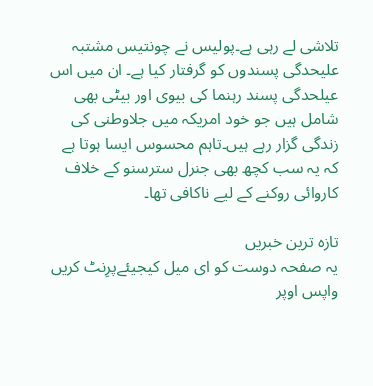تلاشی لے رہی ہے۔پولیس نے چونتیس مشتبہ علیحدگی پسندوں کو گرفتار کیا ہے۔ ان میں اس عیلحدگی پسند رہنما کی بیوی اور بیٹی بھی شامل ہیں جو خود امریکہ میں جلاوطنی کی زندگی گزار رہے ہیں۔تاہم محسوس ایسا ہوتا ہے کہ یہ سب کچھ بھی جنرل سترسنو کے خلاف کاروائی روکنے کے لیے ناکافی تھا۔

تازہ ترین خبریں
یہ صفحہ دوست کو ای میل کیجیئےپرِنٹ کریں
واپس اوپر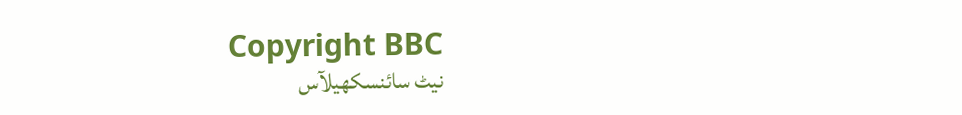Copyright BBC
نیٹ سائنسکھیلآس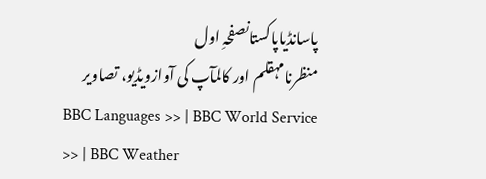پاسانڈیاپاکستانصفحہِ اول
منظرنامہقلم اور کالمآپ کی آوازویڈیو، تصاویر
BBC Languages >> | BBC World Service >> | BBC Weather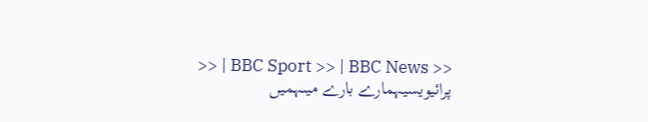>> | BBC Sport >> | BBC News >>
پرائیویسیہمارے بارے میںہمیں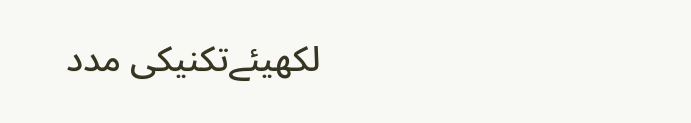لکھیئےتکنیکی مدد